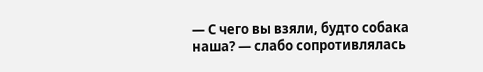— С чего вы взяли, будто собака наша? — слабо сопротивлялась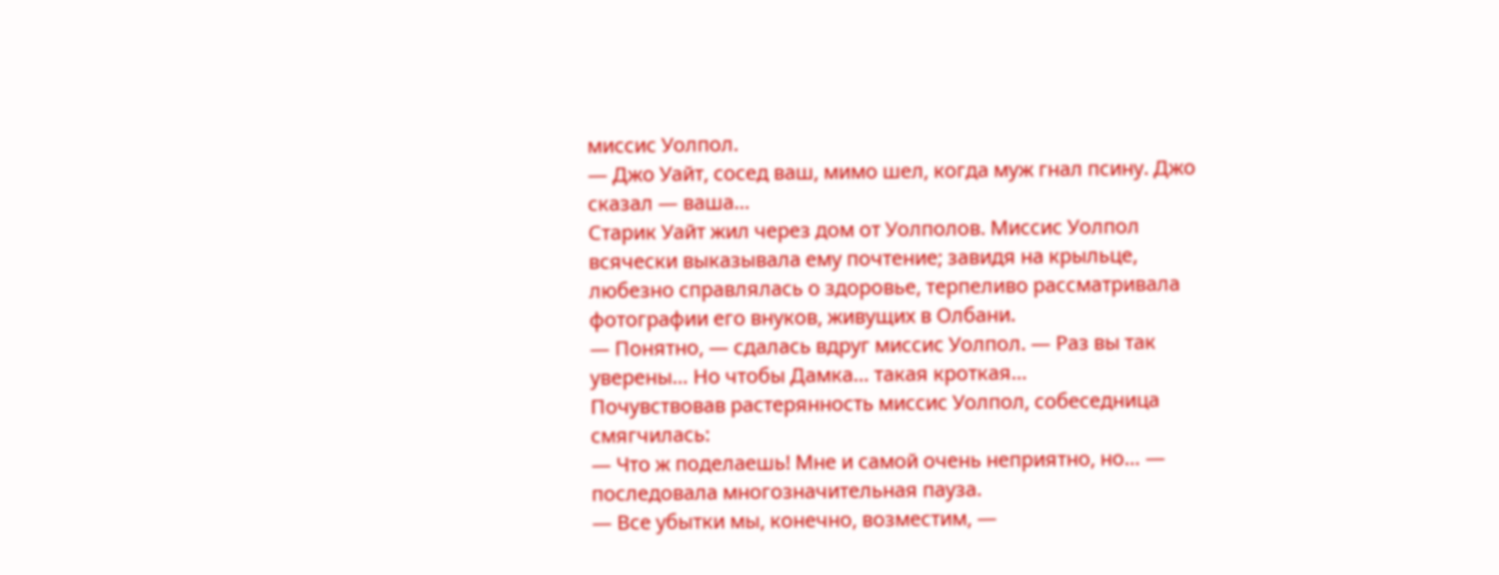миссис Уолпол.
— Джо Уайт, сосед ваш, мимо шел, когда муж гнал псину. Джо сказал — ваша…
Старик Уайт жил через дом от Уолполов. Миссис Уолпол всячески выказывала ему почтение; завидя на крыльце, любезно справлялась о здоровье, терпеливо рассматривала фотографии его внуков, живущих в Олбани.
— Понятно, — сдалась вдруг миссис Уолпол. — Раз вы так уверены… Но чтобы Дамка… такая кроткая…
Почувствовав растерянность миссис Уолпол, собеседница смягчилась:
— Что ж поделаешь! Мне и самой очень неприятно, но… — последовала многозначительная пауза.
— Все убытки мы, конечно, возместим, —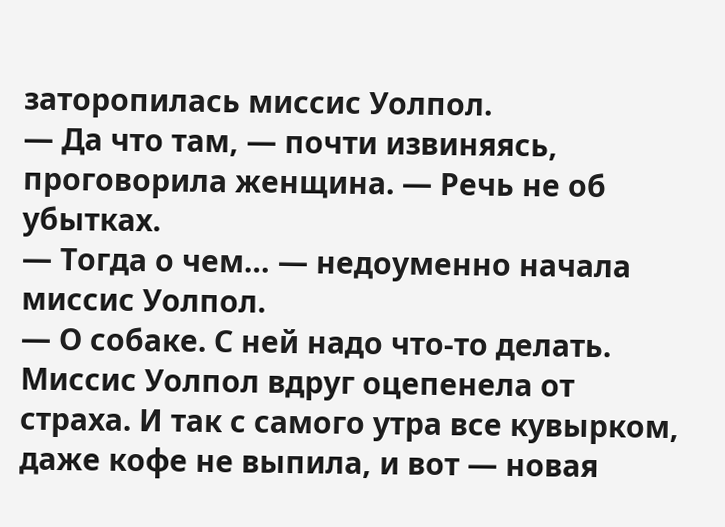заторопилась миссис Уолпол.
— Да что там, — почти извиняясь, проговорила женщина. — Речь не об убытках.
— Тогда о чем… — недоуменно начала миссис Уолпол.
— О собаке. С ней надо что-то делать.
Миссис Уолпол вдруг оцепенела от страха. И так с самого утра все кувырком, даже кофе не выпила, и вот — новая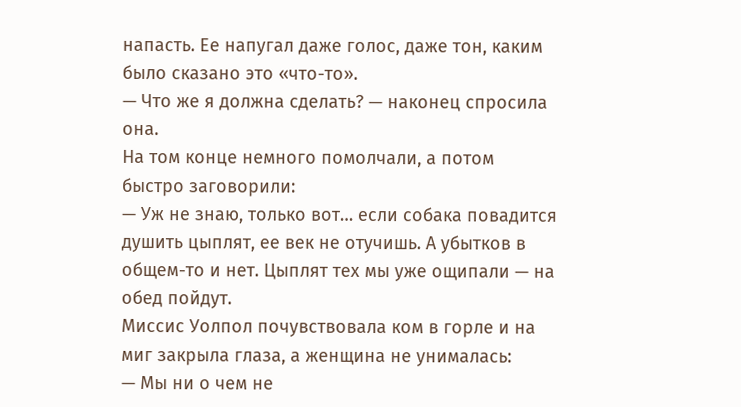напасть. Ее напугал даже голос, даже тон, каким было сказано это «что-то».
— Что же я должна сделать? — наконец спросила она.
На том конце немного помолчали, а потом быстро заговорили:
— Уж не знаю, только вот… если собака повадится душить цыплят, ее век не отучишь. А убытков в общем-то и нет. Цыплят тех мы уже ощипали — на обед пойдут.
Миссис Уолпол почувствовала ком в горле и на миг закрыла глаза, а женщина не унималась:
— Мы ни о чем не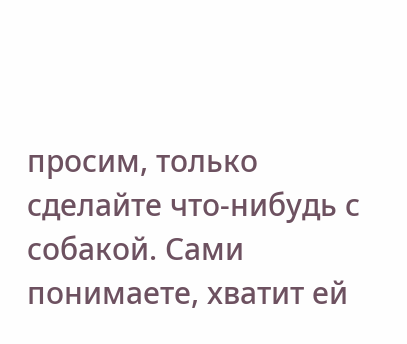просим, только сделайте что-нибудь с собакой. Сами понимаете, хватит ей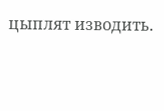цыплят изводить.